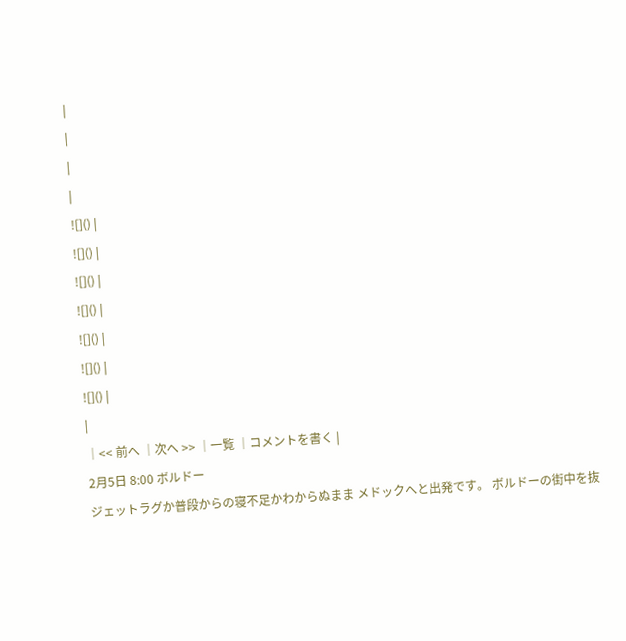|
|
|
|
![]() |
![]() |
![]() |
![]() |
![]() |
![]() |
![]() |
|
│<< 前へ │次へ >> │一覧 │コメントを書く |
2月5日 8:00 ボルドー
ジェットラグか普段からの寝不足かわからぬまま メドックへと出発です。 ボルドーの街中を抜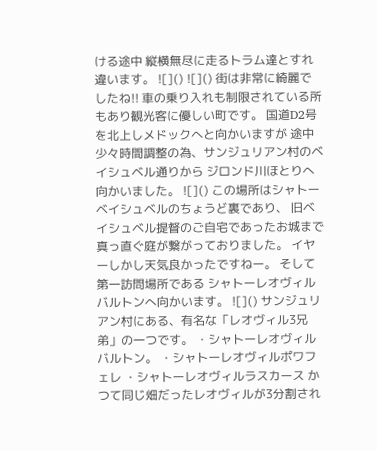ける途中 縦横無尽に走るトラム達とすれ違います。 ![]() ![]() 街は非常に綺麗でしたね!! 車の乗り入れも制限されている所もあり観光客に優しい町です。 国道D2号を北上しメドックへと向かいますが 途中少々時間調整の為、サンジュリアン村のベイシュベル通りから ジロンド川ほとりへ向かいました。 ![]() この場所はシャトーベイシュベルのちょうど裏であり、 旧ベイシュベル提督のご自宅であったお城まで真っ直ぐ庭が繋がっておりました。 イヤーしかし天気良かったですねー。 そして第一訪問場所である シャトーレオヴィルバルトンへ向かいます。 ![]() サンジュリアン村にある、有名な「レオヴィル3兄弟」の一つです。 ・シャトーレオヴィルバルトン。 ・シャトーレオヴィルポワフェレ ・シャトーレオヴィルラスカース かつて同じ畑だったレオヴィルが3分割され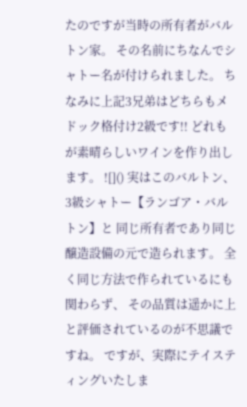たのですが当時の所有者がバルトン家。 その名前にちなんでシャトー名が付けられました。 ちなみに上記3兄弟はどちらもメドック格付け2級です!! どれもが素晴らしいワインを作り出します。 ![]() 実はこのバルトン、3級シャトー【ランゴア・バルトン】と 同じ所有者であり同じ醸造設備の元で造られます。 全く同じ方法で作られているにも関わらず、 その品質は遥かに上と評価されているのが不思議ですね。 ですが、実際にテイスティングいたしま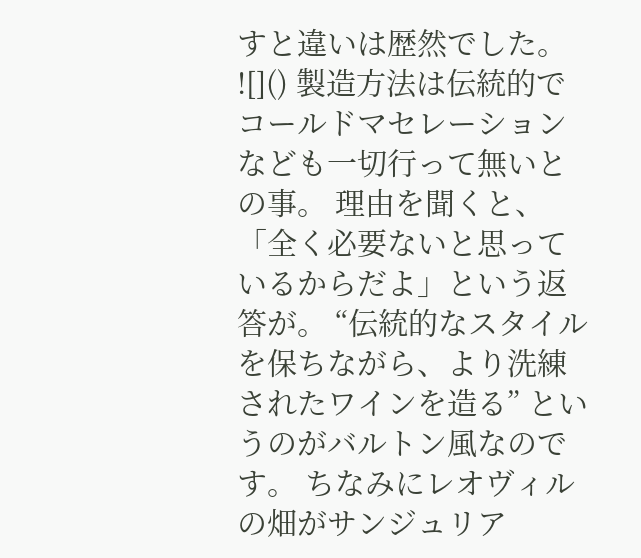すと違いは歴然でした。 ![]() 製造方法は伝統的でコールドマセレーションなども一切行って無いとの事。 理由を聞くと、「全く必要ないと思っているからだよ」という返答が。 “伝統的なスタイルを保ちながら、より洗練されたワインを造る” というのがバルトン風なのです。 ちなみにレオヴィルの畑がサンジュリア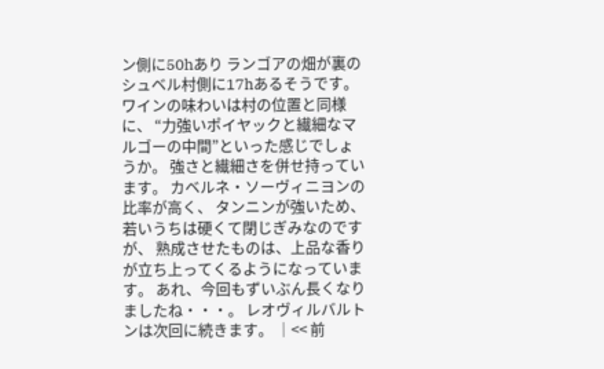ン側に50hあり ランゴアの畑が裏のシュベル村側に17hあるそうです。 ワインの味わいは村の位置と同様に、 “力強いポイヤックと繊細なマルゴーの中間”といった感じでしょうか。 強さと繊細さを併せ持っています。 カベルネ・ソーヴィニヨンの比率が高く、 タンニンが強いため、若いうちは硬くて閉じぎみなのですが、 熟成させたものは、上品な香りが立ち上ってくるようになっています。 あれ、今回もずいぶん長くなりましたね・・・。 レオヴィルバルトンは次回に続きます。 │<< 前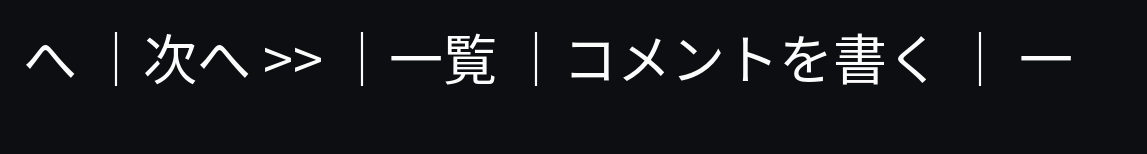へ │次へ >> │一覧 │コメントを書く │ 一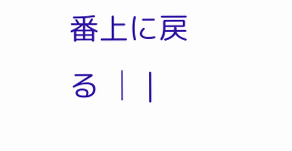番上に戻る │ |